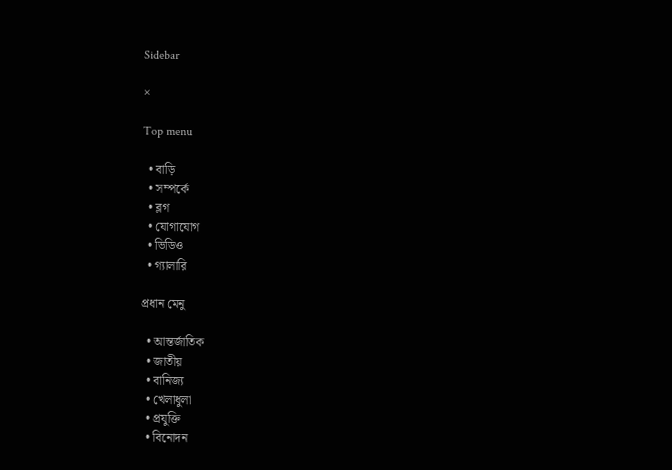Sidebar

×

Top menu

  • বাড়ি
  • সম্পর্কে
  • ব্লগ
  • যোগাযোগ
  • ভিডিও
  • গ্যালারি

প্রধান মেনু

  • আন্তর্জাতিক
  • জাতীয়
  • বানিজ্য
  • খেলাধুলা
  • প্রযুক্তি
  • বিনোদন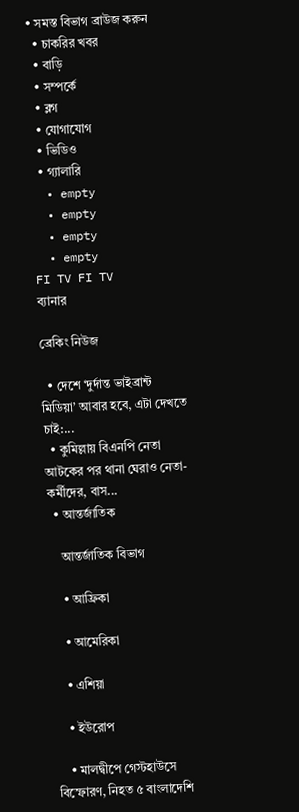• সমস্ত বিভাগ ব্রাউজ করুন
  • চাকরির খবর
  • বাড়ি
  • সম্পর্কে
  • ব্লগ
  • যোগাযোগ
  • ভিডিও
  • গ্যালারি
  • empty
  • empty
  • empty
  • empty
FI TV FI TV
ব্যানার

ব্রেকিং নিউজ

  • দেশে ‘দুর্দান্ত ভাইব্রান্ট মিডিয়া’ আবার হবে, এটা দেখতে চাই:...
  • কুমিল্লায় বিএনপি নেতা আটকের পর থানা ঘেরাও নেতা-কর্মীদের, বাস...
  • আন্তর্জাতিক

    আন্তর্জাতিক বিভাগ

    • আফ্রিকা

    • আমেরিকা

    • এশিয়া

    • ইউরোপ

    • মালদ্বীপে গেস্টহাউসে বিস্ফোরণ, নিহত ৫ বাংলাদেশি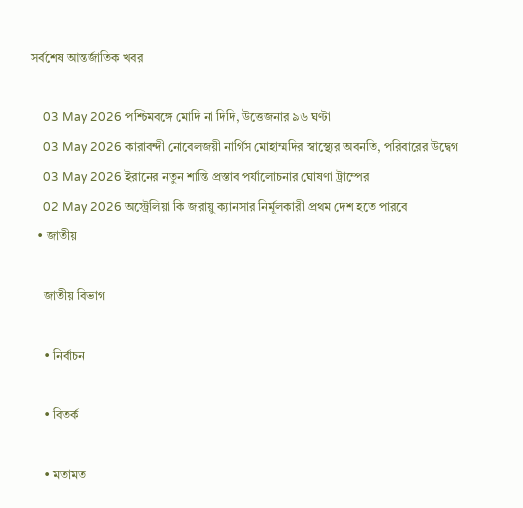সর্বশেষ আন্তর্জাতিক খবর

    03 May 2026 পশ্চিমবঙ্গে মোদি না দিদি, উত্তেজনার ৯৬ ঘণ্টা
    03 May 2026 কারাবন্দী নোবেলজয়ী নার্গিস মোহাম্মদির স্বাস্থ্যের অবনতি, পরিবারের উদ্বেগ
    03 May 2026 ইরানের নতুন শান্তি প্রস্তাব পর্যালোচনার ঘোষণা ট্রাম্পের
    02 May 2026 অস্ট্রেলিয়া কি জরায়ু ক্যানসার নির্মূলকারী প্রথম দেশ হতে পারবে
  • জাতীয়

    জাতীয় বিভাগ

    • নির্বাচন

    • বিতর্ক

    • মতামত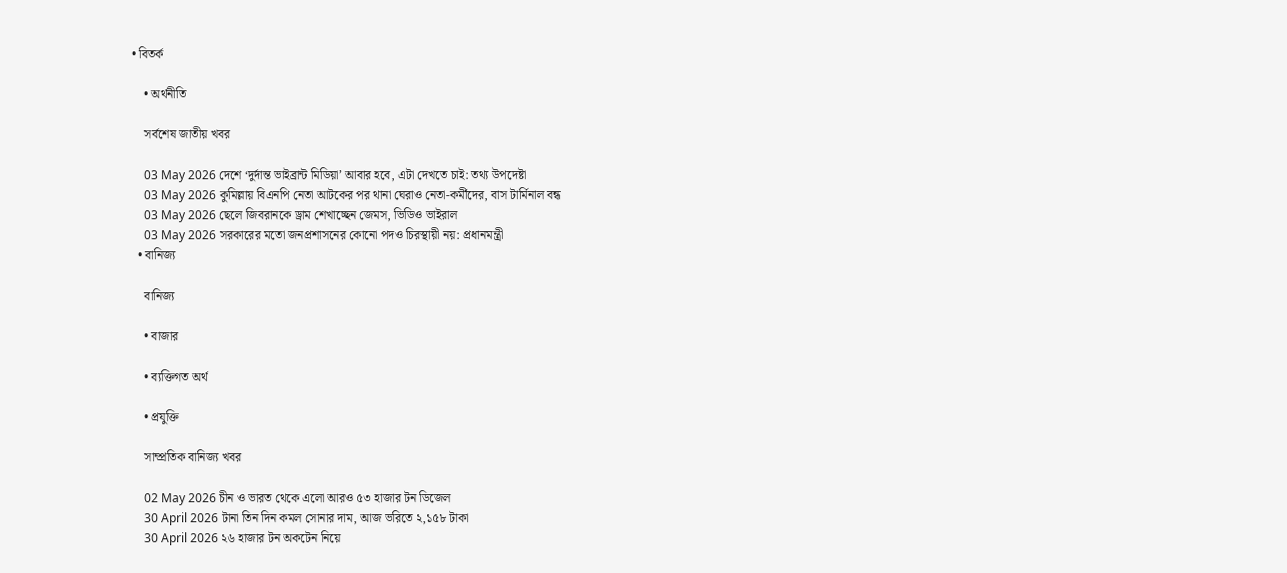• বিতর্ক

    • অর্থনীতি

    সর্বশেষ জাতীয় খবর

    03 May 2026 দেশে ‘দুর্দান্ত ভাইব্রান্ট মিডিয়া’ আবার হবে, এটা দেখতে চাই: তথ্য উপদেষ্টা
    03 May 2026 কুমিল্লায় বিএনপি নেতা আটকের পর থানা ঘেরাও নেতা-কর্মীদের, বাস টার্মিনাল বন্ধ
    03 May 2026 ছেলে জিবরানকে ড্রাম শেখাচ্ছেন জেমস, ভিডিও ভাইরাল
    03 May 2026 সরকারের মতো জনপ্রশাসনের কোনো পদও চিরস্থায়ী নয়: প্রধানমন্ত্রী
  • বানিজ্য

    বানিজ্য

    • বাজার

    • ব্যক্তিগত অর্থ

    • প্রযুক্তি

    সাম্প্রতিক বানিজ্য খবর

    02 May 2026 চীন ও ভারত থেকে এলো আরও ৫৩ হাজার টন ডিজেল
    30 April 2026 টানা তিন দিন কমল সোনার দাম, আজ ভরিতে ২,১৫৮ টাকা
    30 April 2026 ২৬ হাজার টন অকটেন নিয়ে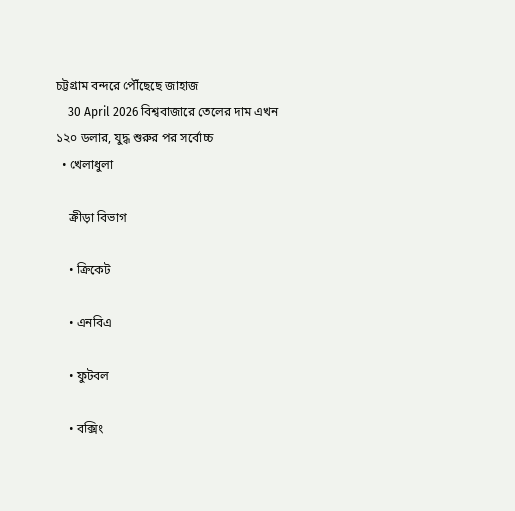চট্টগ্রাম বন্দরে পৌঁছেছে জাহাজ
    30 April 2026 বিশ্ববাজারে তেলের দাম এখন ১২০ ডলার, যুদ্ধ শুরুর পর সর্বোচ্চ
  • খেলাধুলা

    ক্রীড়া বিভাগ

    • ক্রিকেট

    • এনবিএ

    • ফুটবল

    • বক্সিং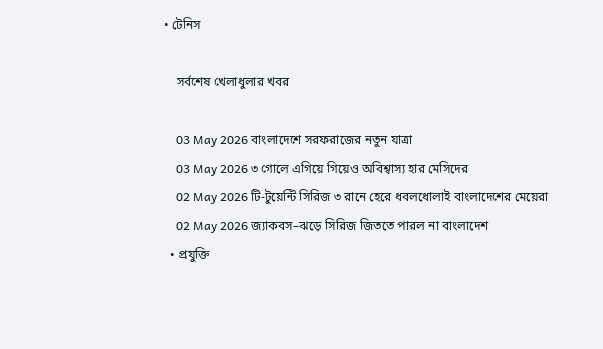• টেনিস

    সর্বশেষ খেলাধুলার খবর

    03 May 2026 বাংলাদেশে সরফরাজের নতুন যাত্রা
    03 May 2026 ৩ গোলে এগিয়ে গিয়েও অবিশ্বাস্য হার মেসিদের
    02 May 2026 টি-টুয়েন্টি সিরিজ ৩ রানে হেরে ধবলধোলাই বাংলাদেশের মেয়েরা
    02 May 2026 জ্যাকবস–ঝড়ে সিরিজ জিততে পারল না বাংলাদেশ
  • প্রযুক্তি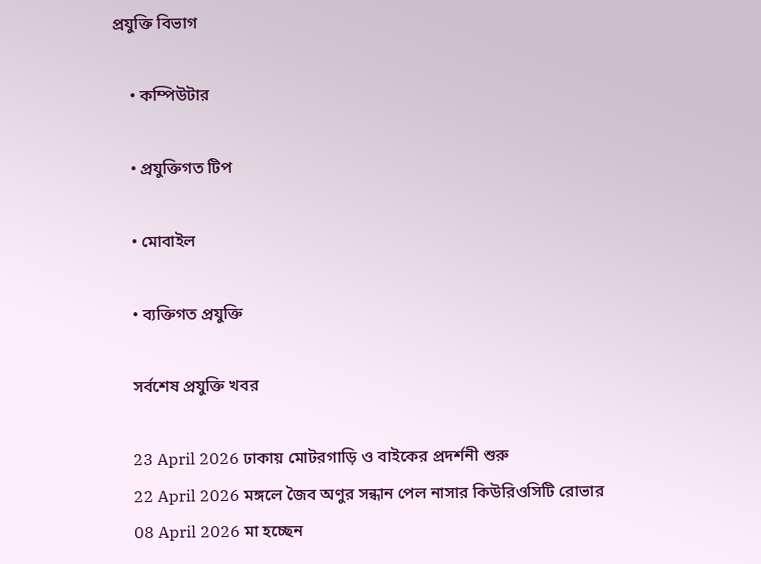প্রযুক্তি বিভাগ

    • কম্পিউটার

    • প্রযুক্তিগত টিপ

    • মোবাইল

    • ব্যক্তিগত প্রযুক্তি

    সর্বশেষ প্রযুক্তি খবর

    23 April 2026 ঢাকায় মোটরগাড়ি ও বাইকের প্রদর্শনী শুরু
    22 April 2026 মঙ্গলে জৈব অণুর সন্ধান পেল নাসার কিউরিওসিটি রোভার
    08 April 2026 মা হচ্ছেন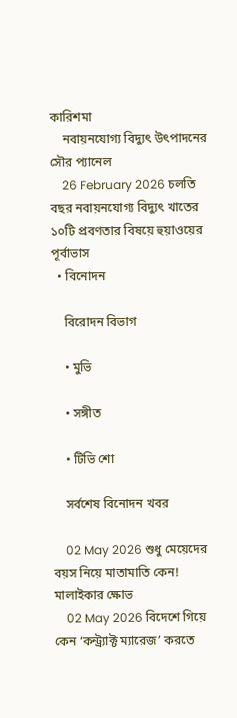কারিশমা
    নবায়নযোগ্য বিদ্যুৎ উৎপাদনের সৌর প্যানেল
    26 February 2026 চলতি বছর নবায়নযোগ্য বিদ্যুৎ খাতের ১০টি প্রবণতার বিষয়ে হুয়াওয়ের পূর্বাভাস
  • বিনোদন

    বিরোদন বিভাগ

    • মুভি

    • সঙ্গীত

    • টিভি শো

    সর্বশেষ বিনোদন খবর

    02 May 2026 শুধু মেয়েদের বয়স নিয়ে মাতামাতি কেন! মালাইকার ক্ষোভ
    02 May 2026 বিদেশে গিয়ে কেন ‘কন্ট্র্যাক্ট ম্যারেজ’ করতে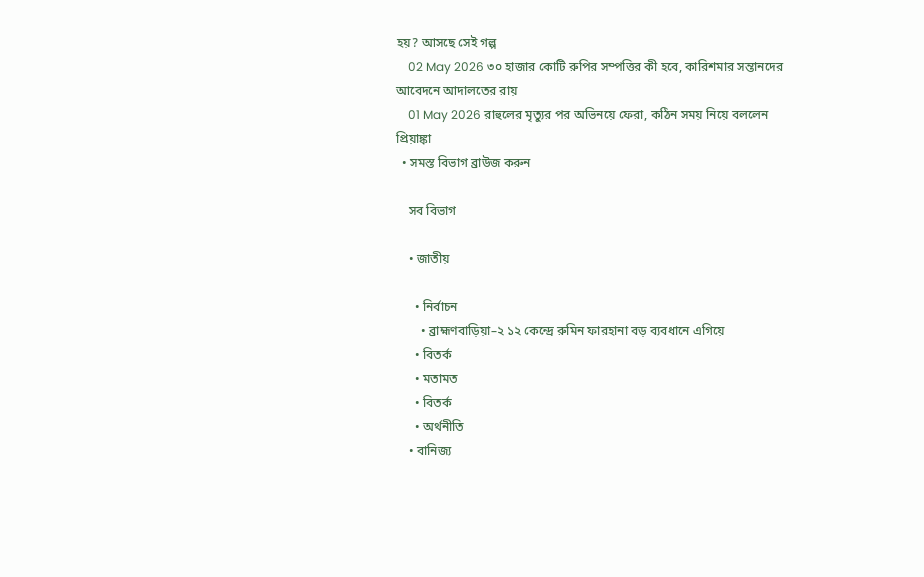হয়? আসছে সেই গল্প
    02 May 2026 ৩০ হাজার কোটি রুপির সম্পত্তির কী হবে, কারিশমার সন্তানদের আবেদনে আদালতের রায়
    01 May 2026 রাহুলের মৃত্যুর পর অভিনয়ে ফেরা, কঠিন সময় নিয়ে বললেন প্রিয়াঙ্কা
  • সমস্ত বিভাগ ব্রাউজ করুন

    সব বিভাগ

    • জাতীয়

      • নির্বাচন
        • ব্রাহ্মণবাড়িয়া–২ ১২ কেন্দ্রে রুমিন ফারহানা বড় ব্যবধানে এগিয়ে
      • বিতর্ক
      • মতামত
      • বিতর্ক
      • অর্থনীতি
    • বানিজ্য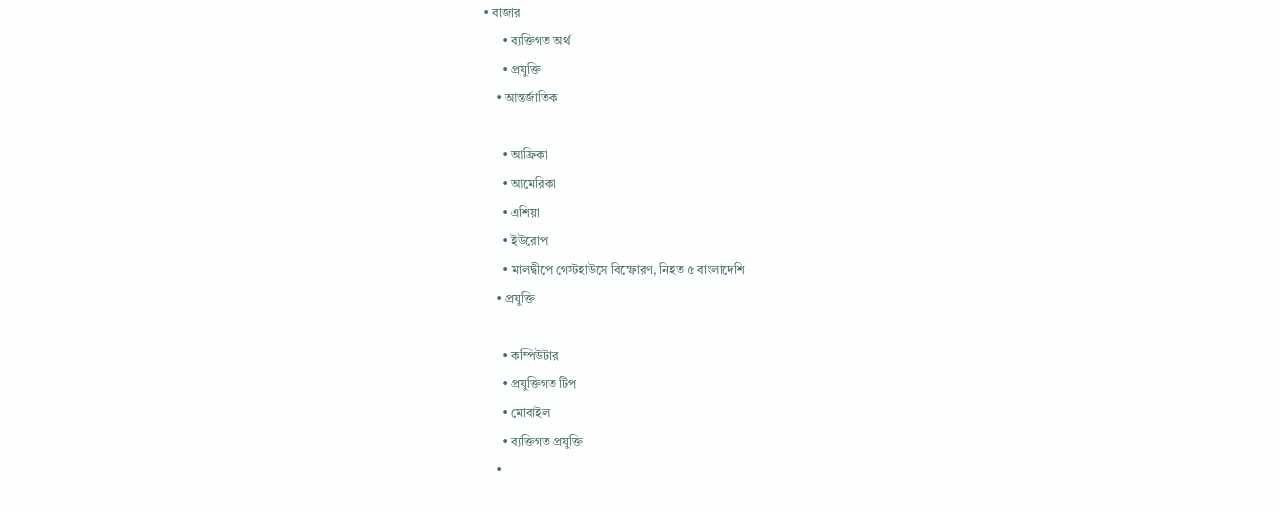• বাজার
      • ব্যক্তিগত অর্থ
      • প্রযুক্তি
    • আন্তর্জাতিক

      • আফ্রিকা
      • আমেরিকা
      • এশিয়া
      • ইউরোপ
      • মালদ্বীপে গেস্টহাউসে বিস্ফোরণ, নিহত ৫ বাংলাদেশি
    • প্রযুক্তি

      • কম্পিউটার
      • প্রযুক্তিগত টিপ
      • মোবাইল
      • ব্যক্তিগত প্রযুক্তি
    •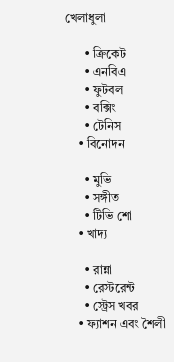খেলাধুলা

      • ক্রিকেট
      • এনবিএ
      • ফুটবল
      • বক্সিং
      • টেনিস
    • বিনোদন

      • মুভি
      • সঙ্গীত
      • টিভি শো
    • খাদ্য

      • রান্না
      • রেস্টরেন্ট
      • স্ট্রেস খবর
    • ফ্যাশন এবং শৈলী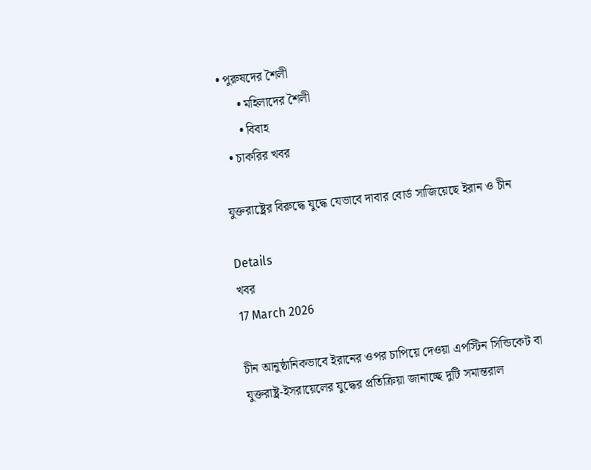• পুরুষদের শৈলী
      • মহিলাদের শৈলী
      • বিবাহ
  • চাকরির খবর

যুক্তরাষ্ট্রের বিরুদ্ধে যুদ্ধে যেভাবে দাবার বোর্ড সাজিয়েছে ইরান ও চীন

Details
খবর
17 March 2026

চীন আনুষ্ঠানিকভাবে ইরানের ওপর চাপিয়ে দেওয়া এপস্টিন সিন্ডিকেট বা যুক্তরাষ্ট্র-ইসরায়েলের যুদ্ধের প্রতিক্রিয়া জানাচ্ছে দুটি সমান্তরাল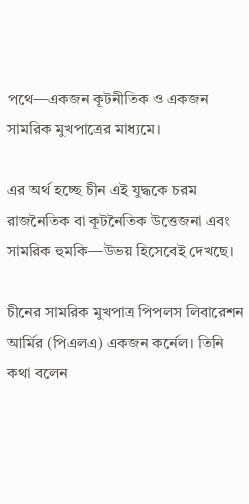পথে—একজন কূটনীতিক ও একজন সামরিক মুখপাত্রের মাধ্যমে।

এর অর্থ হচ্ছে চীন এই যুদ্ধকে চরম রাজনৈতিক বা কূটনৈতিক উত্তেজনা এবং সামরিক হুমকি—উভয় হিসেবেই দেখছে।

চীনের সামরিক মুখপাত্র পিপলস লিবারেশন আর্মির (পিএলএ) একজন কর্নেল। তিনি কথা বলেন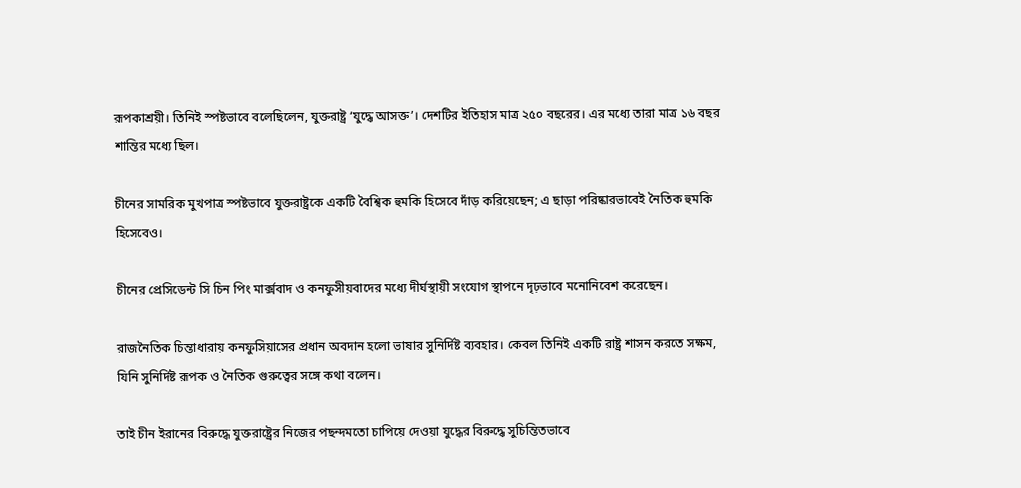রূপকাশ্রয়ী। তিনিই স্পষ্টভাবে বলেছিলেন, যুক্তরাষ্ট্র ‘যুদ্ধে আসক্ত’। দেশটির ইতিহাস মাত্র ২৫০ বছরের। এর মধ্যে তারা মাত্র ১৬ বছর শান্তির মধ্যে ছিল।

চীনের সামরিক মুখপাত্র স্পষ্টভাবে যুক্তরাষ্ট্রকে একটি বৈশ্বিক হুমকি হিসেবে দাঁড় করিয়েছেন; এ ছাড়া পরিষ্কারভাবেই নৈতিক হুমকি হিসেবেও।

চীনের প্রেসিডেন্ট সি চিন পিং মার্ক্সবাদ ও কনফুসীয়বাদের মধ্যে দীর্ঘস্থায়ী সংযোগ স্থাপনে দৃঢ়ভাবে মনোনিবেশ করেছেন।

রাজনৈতিক চিন্তাধারায় কনফুসিয়াসের প্রধান অবদান হলো ভাষার সুনির্দিষ্ট ব্যবহার। কেবল তিনিই একটি রাষ্ট্র শাসন করতে সক্ষম, যিনি সুনির্দিষ্ট রূপক ও নৈতিক গুরুত্বের সঙ্গে কথা বলেন।

তাই চীন ইরানের বিরুদ্ধে যুক্তরাষ্ট্রের নিজের পছন্দমতো চাপিয়ে দেওয়া যুদ্ধের বিরুদ্ধে সুচিন্তিতভাবে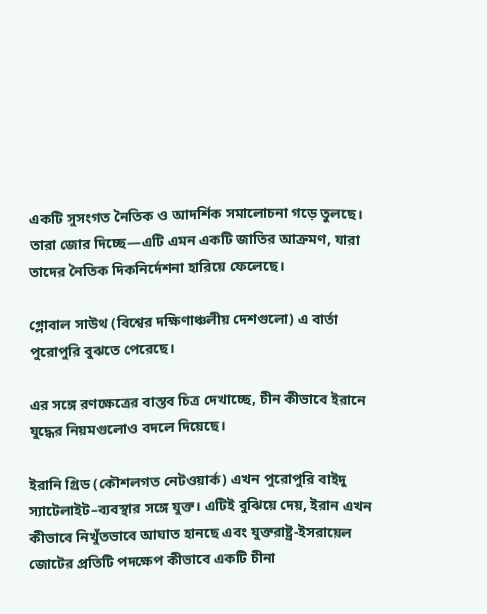একটি সুসংগত নৈতিক ও আদর্শিক সমালোচনা গড়ে তুলছে। তারা জোর দিচ্ছে—এটি এমন একটি জাতির আক্রমণ, যারা তাদের নৈতিক দিকনির্দেশনা হারিয়ে ফেলেছে।

গ্লোবাল সাউথ (বিশ্বের দক্ষিণাঞ্চলীয় দেশগুলো) এ বার্তা পুরোপুরি বুঝতে পেরেছে।

এর সঙ্গে রণক্ষেত্রের বাস্তব চিত্র দেখাচ্ছে, চীন কীভাবে ইরানে যুদ্ধের নিয়মগুলোও বদলে দিয়েছে।

ইরানি গ্রিড (কৌশলগত নেটওয়ার্ক) এখন পুরোপুরি বাইদু স্যাটেলাইট–ব্যবস্থার সঙ্গে যুক্ত। এটিই বুঝিয়ে দেয়, ইরান এখন কীভাবে নিখুঁতভাবে আঘাত হানছে এবং যুক্তরাষ্ট্র-ইসরায়েল জোটের প্রতিটি পদক্ষেপ কীভাবে একটি চীনা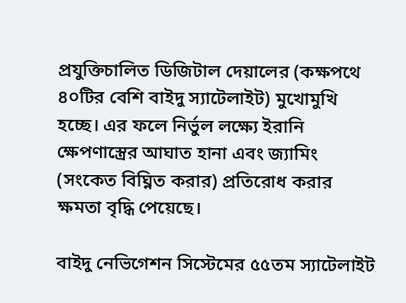প্রযুক্তিচালিত ডিজিটাল দেয়ালের (কক্ষপথে ৪০টির বেশি বাইদু স্যাটেলাইট) মুখোমুখি হচ্ছে। এর ফলে নির্ভুল লক্ষ্যে ইরানি ক্ষেপণাস্ত্রের আঘাত হানা এবং জ্যামিং (সংকেত বিঘ্নিত করার) প্রতিরোধ করার ক্ষমতা বৃদ্ধি পেয়েছে।

বাইদু নেভিগেশন সিস্টেমের ৫৫তম স্যাটেলাইট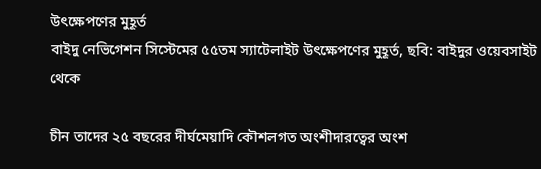উৎক্ষেপণের মুহূর্ত
বাইদু নেভিগেশন সিস্টেমের ৫৫তম স্যাটেলাইট উৎক্ষেপণের মুহূর্ত, ছবি: বাইদুর ওয়েবসাইট থেকে

চীন তাদের ২৫ বছরের দীর্ঘমেয়াদি কৌশলগত অংশীদারত্বের অংশ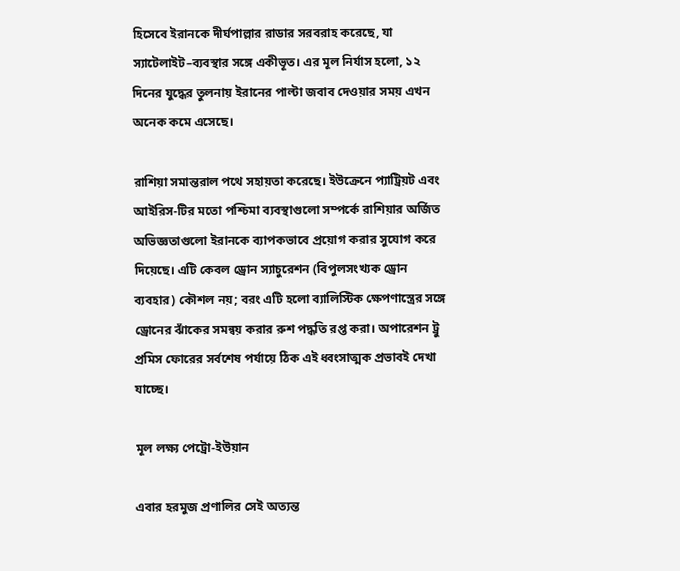হিসেবে ইরানকে দীর্ঘপাল্লার রাডার সরবরাহ করেছে, যা স্যাটেলাইট–ব্যবস্থার সঙ্গে একীভূত। এর মূল নির্যাস হলো, ১২ দিনের যুদ্ধের তুলনায় ইরানের পাল্টা জবাব দেওয়ার সময় এখন অনেক কমে এসেছে।

রাশিয়া সমান্তরাল পথে সহায়তা করেছে। ইউক্রেনে প্যাট্রিয়ট এবং আইরিস-টির মতো পশ্চিমা ব্যবস্থাগুলো সম্পর্কে রাশিয়ার অর্জিত অভিজ্ঞতাগুলো ইরানকে ব্যাপকভাবে প্রয়োগ করার সুযোগ করে দিয়েছে। এটি কেবল ড্রোন স্যাচুরেশন (বিপুলসংখ্যক ড্রোন ব্যবহার) কৌশল নয়; বরং এটি হলো ব্যালিস্টিক ক্ষেপণাস্ত্রের সঙ্গে ড্রোনের ঝাঁকের সমন্বয় করার রুশ পদ্ধতি রপ্ত করা। অপারেশন ট্রু প্রমিস ফোরের সর্বশেষ পর্যায়ে ঠিক এই ধ্বংসাত্মক প্রভাবই দেখা যাচ্ছে।

মূল লক্ষ্য পেট্রো-ইউয়ান

এবার হরমুজ প্রণালির সেই অত্যন্ত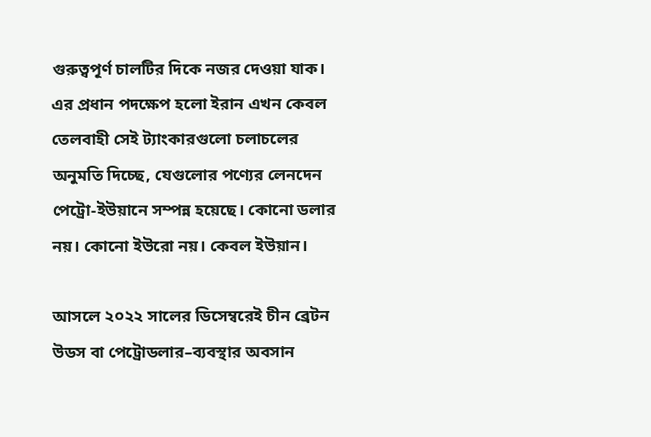গুরুত্বপূর্ণ চালটির দিকে নজর দেওয়া যাক। এর প্রধান পদক্ষেপ হলো ইরান এখন কেবল তেলবাহী সেই ট্যাংকারগুলো চলাচলের অনুমতি দিচ্ছে, যেগুলোর পণ্যের লেনদেন পেট্রো-ইউয়ানে সম্পন্ন হয়েছে। কোনো ডলার নয়। কোনো ইউরো নয়। কেবল ইউয়ান।

আসলে ২০২২ সালের ডিসেম্বরেই চীন ব্রেটন উডস বা পেট্রোডলার–ব্যবস্থার অবসান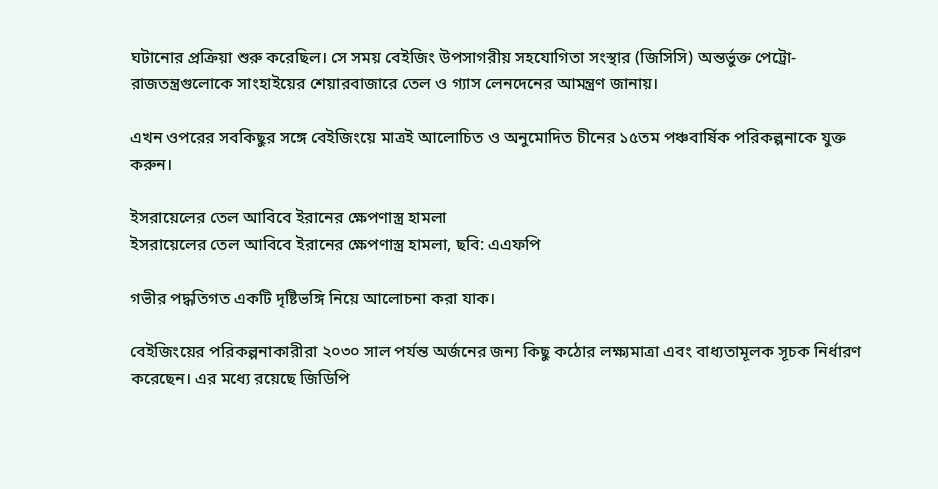ঘটানোর প্রক্রিয়া শুরু করেছিল। সে সময় বেইজিং উপসাগরীয় সহযোগিতা সংস্থার (জিসিসি) অন্তর্ভুক্ত পেট্রো-রাজতন্ত্রগুলোকে সাংহাইয়ের শেয়ারবাজারে তেল ও গ্যাস লেনদেনের আমন্ত্রণ জানায়।

এখন ওপরের সবকিছুর সঙ্গে বেইজিংয়ে মাত্রই আলোচিত ও অনুমোদিত চীনের ১৫তম পঞ্চবার্ষিক পরিকল্পনাকে যুক্ত করুন।

ইসরায়েলের তেল আবিবে ইরানের ক্ষেপণাস্ত্র হামলা
ইসরায়েলের তেল আবিবে ইরানের ক্ষেপণাস্ত্র হামলা, ছবি: এএফপি

গভীর পদ্ধতিগত একটি দৃষ্টিভঙ্গি নিয়ে আলোচনা করা যাক।

বেইজিংয়ের পরিকল্পনাকারীরা ২০৩০ সাল পর্যন্ত অর্জনের জন্য কিছু কঠোর লক্ষ্যমাত্রা এবং বাধ্যতামূলক সূচক নির্ধারণ করেছেন। এর মধ্যে রয়েছে জিডিপি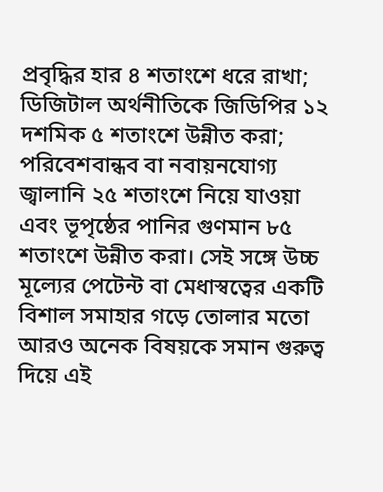প্রবৃদ্ধির হার ৪ শতাংশে ধরে রাখা; ডিজিটাল অর্থনীতিকে জিডিপির ১২ দশমিক ৫ শতাংশে উন্নীত করা; পরিবেশবান্ধব বা নবায়নযোগ্য জ্বালানি ২৫ শতাংশে নিয়ে যাওয়া এবং ভূপৃষ্ঠের পানির গুণমান ৮৫ শতাংশে উন্নীত করা। সেই সঙ্গে উচ্চ মূল্যের পেটেন্ট বা মেধাস্বত্বের একটি বিশাল সমাহার গড়ে তোলার মতো আরও অনেক বিষয়কে সমান গুরুত্ব দিয়ে এই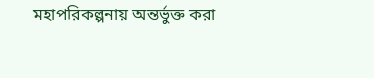মহাপরিকল্পনায় অন্তর্ভুক্ত করা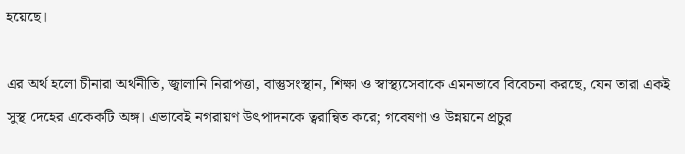হয়েছে।

এর অর্থ হলো চীনারা অর্থনীতি, জ্বালানি নিরাপত্তা, বাস্তুসংস্থান, শিক্ষা ও স্বাস্থ্যসেবাকে এমনভাবে বিবেচনা করছে, যেন তারা একই সুস্থ দেহের একেকটি অঙ্গ। এভাবেই নগরায়ণ উৎপাদনকে ত্বরান্বিত করে; গবেষণা ও উন্নয়নে প্রচুর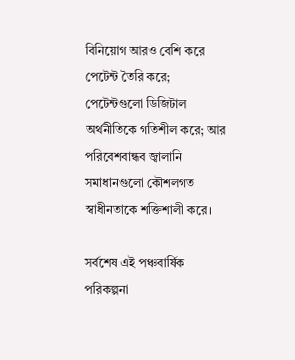বিনিয়োগ আরও বেশি করে পেটেন্ট তৈরি করে; পেটেন্টগুলো ডিজিটাল অর্থনীতিকে গতিশীল করে; আর পরিবেশবান্ধব জ্বালানি সমাধানগুলো কৌশলগত স্বাধীনতাকে শক্তিশালী করে।

সর্বশেষ এই পঞ্চবার্ষিক পরিকল্পনা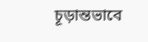চূড়ান্তভাবে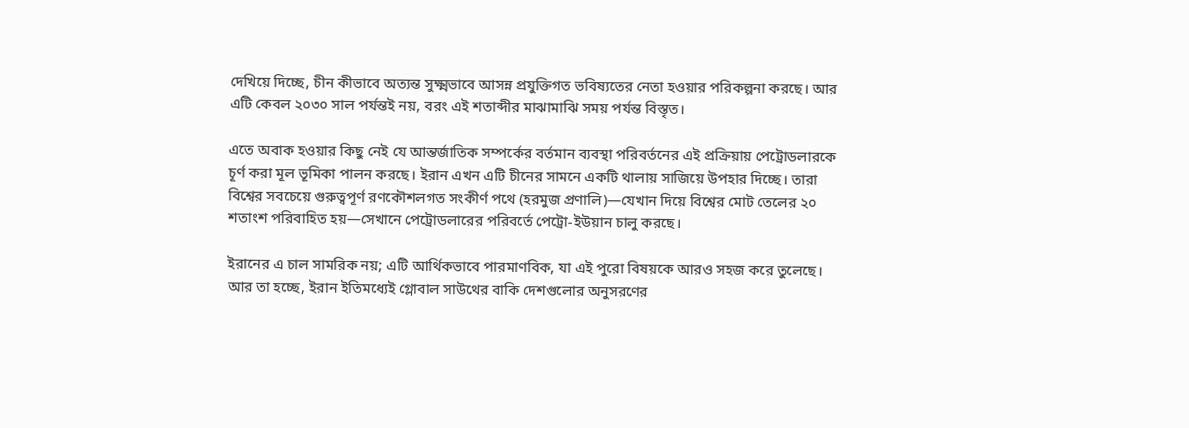দেখিয়ে দিচ্ছে, চীন কীভাবে অত্যন্ত সুক্ষ্মভাবে আসন্ন প্রযুক্তিগত ভবিষ্যতের নেতা হওয়ার পরিকল্পনা করছে। আর এটি কেবল ২০৩০ সাল পর্যন্তই নয়, বরং এই শতাব্দীর মাঝামাঝি সময় পর্যন্ত বিস্তৃত।

এতে অবাক হওয়ার কিছু নেই যে আন্তর্জাতিক সম্পর্কের বর্তমান ব্যবস্থা পরিবর্তনের এই প্রক্রিয়ায় পেট্রোডলারকে চূর্ণ করা মূল ভূমিকা পালন করছে। ইরান এখন এটি চীনের সামনে একটি থালায় সাজিয়ে উপহার দিচ্ছে। তারা বিশ্বের সবচেয়ে গুরুত্বপূর্ণ রণকৌশলগত সংকীর্ণ পথে (হরমুজ প্রণালি)—যেখান দিয়ে বিশ্বের মোট তেলের ২০ শতাংশ পরিবাহিত হয়—সেখানে পেট্রোডলারের পরিবর্তে পেট্রো-ইউয়ান চালু করছে।

ইরানের এ চাল সামরিক নয়; এটি আর্থিকভাবে পারমাণবিক, যা এই পুরো বিষয়কে আরও সহজ করে তুলেছে। আর তা হচ্ছে, ইরান ইতিমধ্যেই গ্লোবাল সাউথের বাকি দেশগুলোর অনুসরণের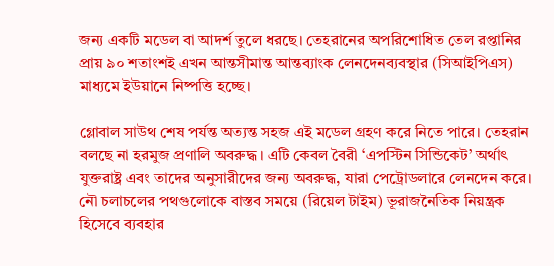জন্য একটি মডেল বা আদর্শ তুলে ধরছে। তেহরানের অপরিশোধিত তেল রপ্তানির প্রায় ৯০ শতাংশই এখন আন্তসীমান্ত আন্তব্যাংক লেনদেনব্যবস্থার (সিআইপিএস) মাধ্যমে ইউয়ানে নিষ্পত্তি হচ্ছে।

গ্লোবাল সাউথ শেষ পর্যন্ত অত্যন্ত সহজ এই মডেল গ্রহণ করে নিতে পারে। তেহরান বলছে না হরমুজ প্রণালি অবরুদ্ধ। এটি কেবল বৈরী ‘এপস্টিন সিন্ডিকেট’ অর্থাৎ যুক্তরাষ্ট্র এবং তাদের অনুসারীদের জন্য অবরুদ্ধ, যারা পেট্রোডলারে লেনদেন করে। নৌ চলাচলের পথগুলোকে বাস্তব সময়ে (রিয়েল টাইম) ভূরাজনৈতিক নিয়ন্ত্রক হিসেবে ব্যবহার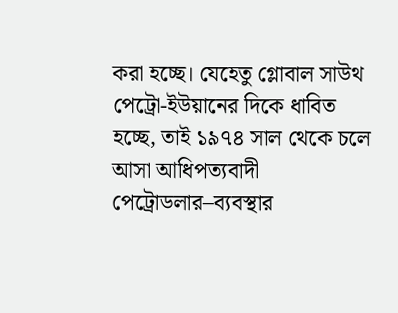করা হচ্ছে। যেহেতু গ্লোবাল সাউথ পেট্রো-ইউয়ানের দিকে ধাবিত হচ্ছে, তাই ১৯৭৪ সাল থেকে চলে আসা আধিপত্যবাদী পেট্রোডলার–ব্যবস্থার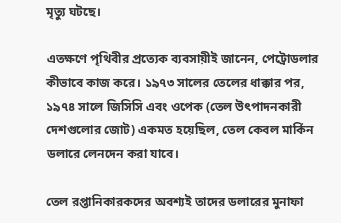মৃত্যু ঘটছে।

এতক্ষণে পৃথিবীর প্রত্যেক ব্যবসায়ীই জানেন, পেট্রোডলার কীভাবে কাজ করে। ১৯৭৩ সালের তেলের ধাক্কার পর, ১৯৭৪ সালে জিসিসি এবং ওপেক (তেল উৎপাদনকারী দেশগুলোর জোট) একমত হয়েছিল, তেল কেবল মার্কিন ডলারে লেনদেন করা যাবে।

তেল রপ্তানিকারকদের অবশ্যই তাদের ডলারের মুনাফা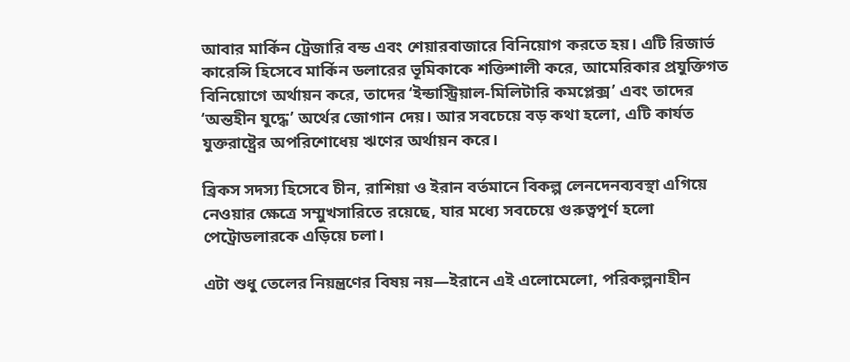আবার মার্কিন ট্রেজারি বন্ড এবং শেয়ারবাজারে বিনিয়োগ করতে হয়। এটি রিজার্ভ কারেন্সি হিসেবে মার্কিন ডলারের ভূমিকাকে শক্তিশালী করে, আমেরিকার প্রযুক্তিগত বিনিয়োগে অর্থায়ন করে, তাদের ‘ইন্ডাস্ট্রিয়াল-মিলিটারি কমপ্লেক্স’ এবং তাদের ‘অন্তহীন যুদ্ধে’ অর্থের জোগান দেয়। আর সবচেয়ে বড় কথা হলো, এটি কার্যত যুক্তরাষ্ট্রের অপরিশোধেয় ঋণের অর্থায়ন করে।

ব্রিকস সদস্য হিসেবে চীন, রাশিয়া ও ইরান বর্তমানে বিকল্প লেনদেনব্যবস্থা এগিয়ে নেওয়ার ক্ষেত্রে সম্মুখসারিতে রয়েছে, যার মধ্যে সবচেয়ে গুরুত্বপূর্ণ হলো পেট্রোডলারকে এড়িয়ে চলা।

এটা শুধু তেলের নিয়ন্ত্রণের বিষয় নয়—ইরানে এই এলোমেলো, পরিকল্পনাহীন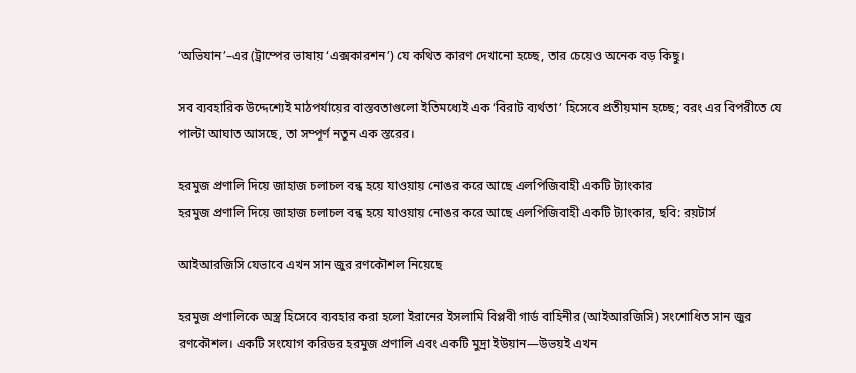‘অভিযান’–এর (ট্রাম্পের ভাষায় ‘এক্সকারশন’) যে কথিত কারণ দেখানো হচ্ছে, তার চেয়েও অনেক বড় কিছু।

সব ব্যবহারিক উদ্দেশ্যেই মাঠপর্যায়ের বাস্তবতাগুলো ইতিমধ্যেই এক ‘বিরাট ব্যর্থতা’ হিসেবে প্রতীয়মান হচ্ছে; বরং এর বিপরীতে যে পাল্টা আঘাত আসছে, তা সম্পূর্ণ নতুন এক স্তরের।

হরমুজ প্রণালি দিয়ে জাহাজ চলাচল বন্ধ হয়ে যাওয়ায় নোঙর করে আছে এলপিজিবাহী একটি ট্যাংকার
হরমুজ প্রণালি দিয়ে জাহাজ চলাচল বন্ধ হয়ে যাওয়ায় নোঙর করে আছে এলপিজিবাহী একটি ট্যাংকার, ছবি: রয়টার্স

আইআরজিসি যেভাবে এখন সান জুর রণকৌশল নিয়েছে

হরমুজ প্রণালিকে অস্ত্র হিসেবে ব্যবহার করা হলো ইরানের ইসলামি বিপ্লবী গার্ড বাহিনীর (আইআরজিসি) সংশোধিত সান জুর রণকৌশল। একটি সংযোগ করিডর হরমুজ প্রণালি এবং একটি মুদ্রা ইউয়ান—উভয়ই এখন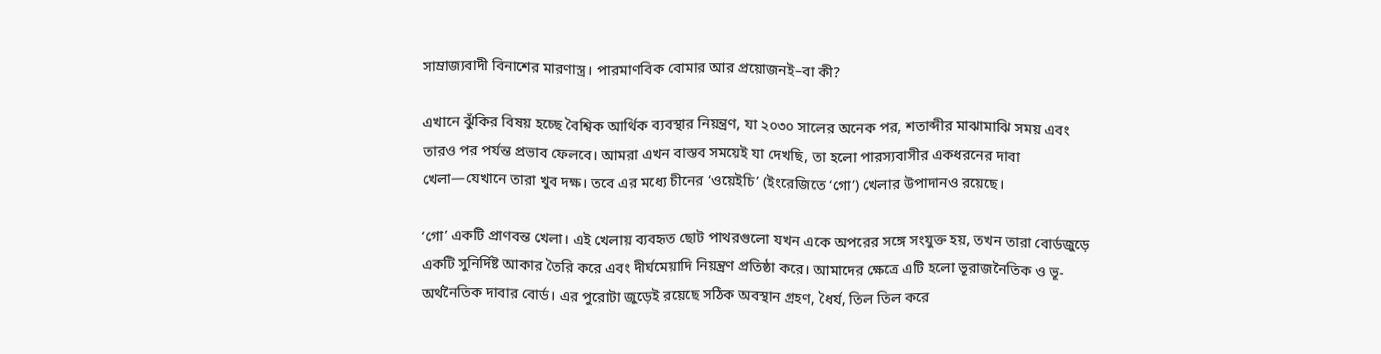সাম্রাজ্যবাদী বিনাশের মারণাস্ত্র। পারমাণবিক বোমার আর প্রয়োজনই–বা কী?

এখানে ঝুঁকির বিষয় হচ্ছে বৈশ্বিক আর্থিক ব্যবস্থার নিয়ন্ত্রণ, যা ২০৩০ সালের অনেক পর, শতাব্দীর মাঝামাঝি সময় এবং তারও পর পর্যন্ত প্রভাব ফেলবে। আমরা এখন বাস্তব সময়েই যা দেখছি, তা হলো পারস্যবাসীর একধরনের দাবা খেলা—যেখানে তারা খুব দক্ষ। তবে এর মধ্যে চীনের ‘ওয়েইচি’ (ইংরেজিতে ‘গো’) খেলার উপাদানও রয়েছে।

‘গো’ একটি প্রাণবন্ত খেলা। এই খেলায় ব্যবহৃত ছোট পাথরগুলো যখন একে অপরের সঙ্গে সংযুক্ত হয়, তখন তারা বোর্ডজুড়ে একটি সুনির্দিষ্ট আকার তৈরি করে এবং দীর্ঘমেয়াদি নিয়ন্ত্রণ প্রতিষ্ঠা করে। আমাদের ক্ষেত্রে এটি হলো ভূরাজনৈতিক ও ভূ-অর্থনৈতিক দাবার বোর্ড। এর পুরোটা জুড়েই রয়েছে সঠিক অবস্থান গ্রহণ, ধৈর্য, তিল তিল করে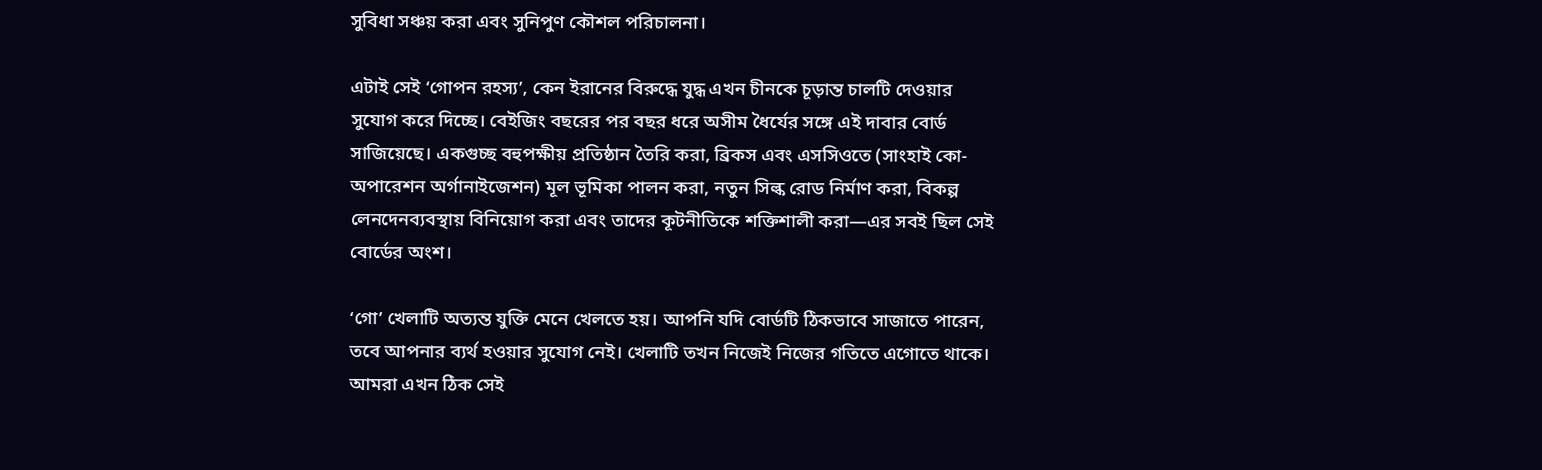সুবিধা সঞ্চয় করা এবং সুনিপুণ কৌশল পরিচালনা।

এটাই সেই ‘গোপন রহস্য’, কেন ইরানের বিরুদ্ধে যুদ্ধ এখন চীনকে চূড়ান্ত চালটি দেওয়ার সুযোগ করে দিচ্ছে। বেইজিং বছরের পর বছর ধরে অসীম ধৈর্যের সঙ্গে এই দাবার বোর্ড সাজিয়েছে। একগুচ্ছ বহুপক্ষীয় প্রতিষ্ঠান তৈরি করা, ব্রিকস এবং এসসিওতে (সাংহাই কো-অপারেশন অর্গানাইজেশন) মূল ভূমিকা পালন করা, নতুন সিল্ক রোড নির্মাণ করা, বিকল্প লেনদেনব্যবস্থায় বিনিয়োগ করা এবং তাদের কূটনীতিকে শক্তিশালী করা—এর সবই ছিল সেই বোর্ডের অংশ।

‘গো’ খেলাটি অত্যন্ত যুক্তি মেনে খেলতে হয়। আপনি যদি বোর্ডটি ঠিকভাবে সাজাতে পারেন, তবে আপনার ব্যর্থ হওয়ার সুযোগ নেই। খেলাটি তখন নিজেই নিজের গতিতে এগোতে থাকে। আমরা এখন ঠিক সেই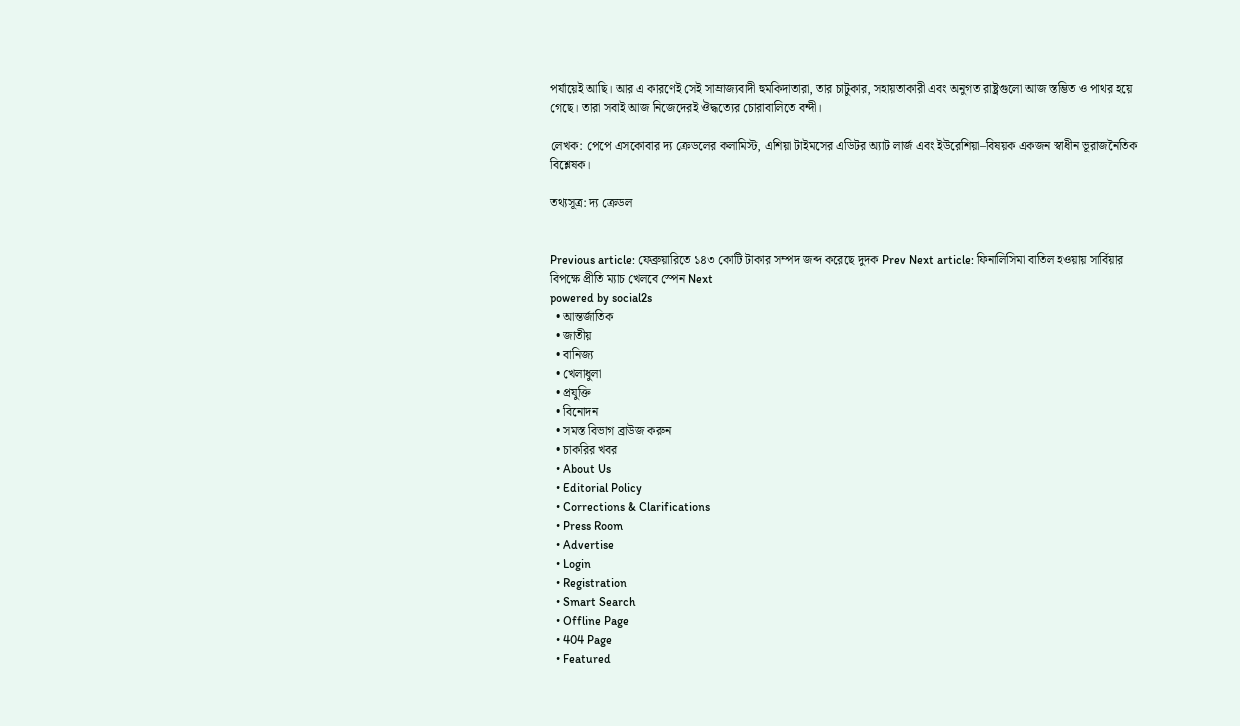পর্যায়েই আছি। আর এ কারণেই সেই সাম্রাজ্যবাদী হুমকিদাতারা, তার চাটুকার, সহায়তাকারী এবং অনুগত রাষ্ট্রগুলো আজ স্তম্ভিত ও পাথর হয়ে গেছে। তারা সবাই আজ নিজেদেরই ঔদ্ধত্যের চোরাবালিতে বন্দী।

লেখক: পেপে এসকোবার দ্য ক্রেডলের কলামিস্ট, এশিয়া টাইমসের এডিটর অ্যাট লার্জ এবং ইউরেশিয়া–বিষয়ক একজন স্বাধীন ভূরাজনৈতিক বিশ্লেষক।

তথ্যসূত্র: দ্য ক্রেডল


Previous article: ফেব্রুয়ারিতে ১৪৩ কোটি টাকার সম্পদ জব্দ করেছে দুদক Prev Next article: ফিনালিসিমা বাতিল হওয়ায় সার্বিয়ার বিপক্ষে প্রীতি ম্যাচ খেলবে স্পেন Next
powered by social2s
  • আন্তর্জাতিক
  • জাতীয়
  • বানিজ্য
  • খেলাধুলা
  • প্রযুক্তি
  • বিনোদন
  • সমস্ত বিভাগ ব্রাউজ করুন
  • চাকরির খবর
  • About Us
  • Editorial Policy
  • Corrections & Clarifications
  • Press Room
  • Advertise
  • Login
  • Registration
  • Smart Search
  • Offline Page
  • 404 Page
  • Featured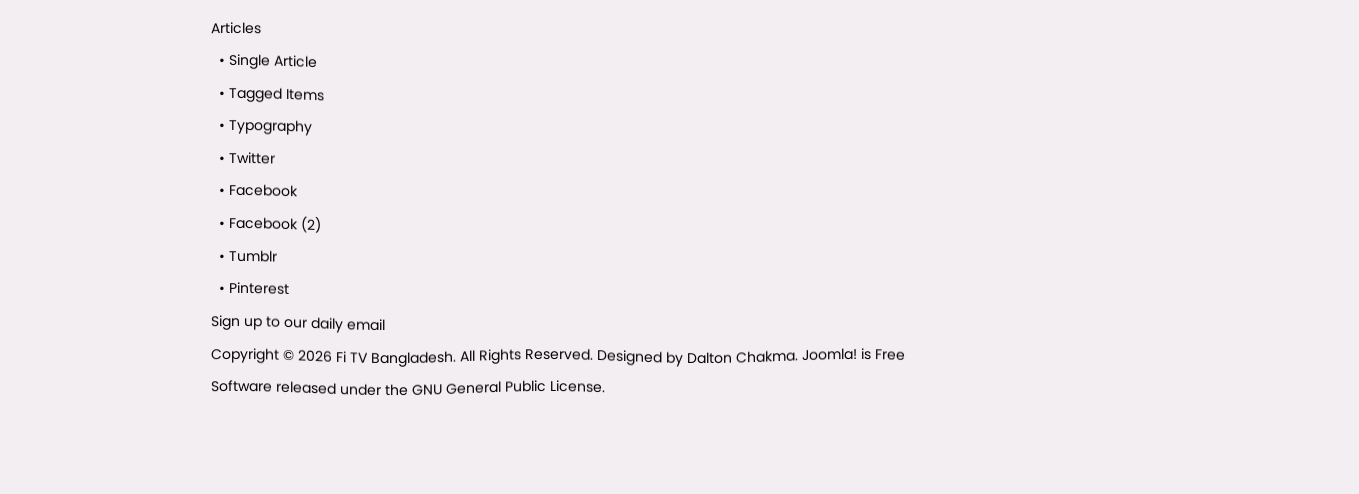Articles
  • Single Article
  • Tagged Items
  • Typography
  • Twitter
  • Facebook
  • Facebook (2)
  • Tumblr
  • Pinterest
Sign up to our daily email
Copyright © 2026 Fi TV Bangladesh. All Rights Reserved. Designed by Dalton Chakma. Joomla! is Free Software released under the GNU General Public License.